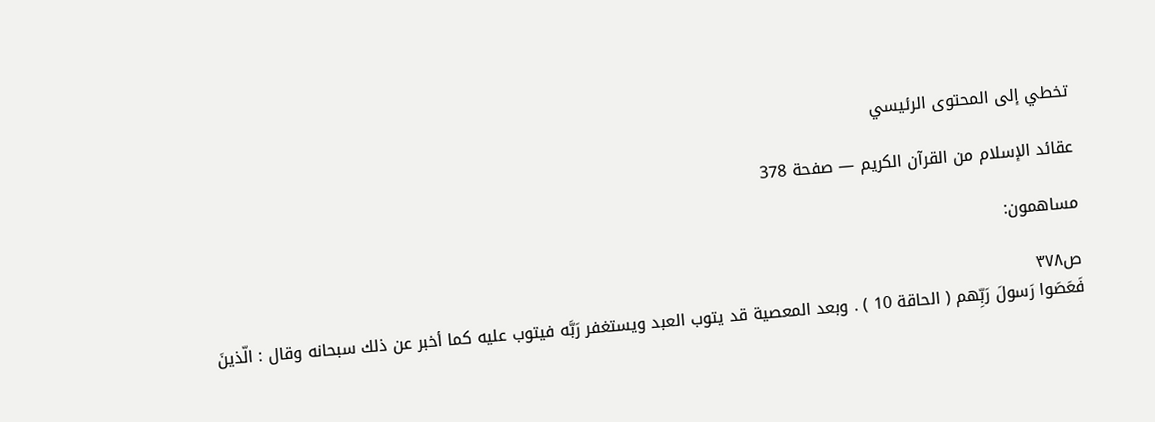تخطي إلى المحتوى الرئيسي

عقائد الإسلام من القرآن الكريم — صفحة 378

مساهمون:

ص٣٧٨
فَعَصَوا رَسولَ رَبِّهم ( الحاقة 10 ) . وبعد المعصية قد يتوب العبد ويستغفر رَبَّه فيتوب عليه كما أخبر عن ذلك سبحانه وقال : الّذينَ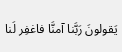يَقولونَ رَبَّنا آمنَّا فاغفِر لَنا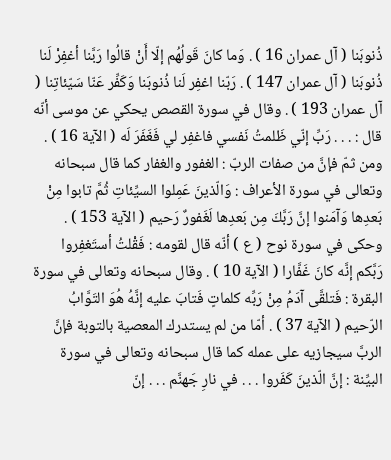ذُنوبَنا ( آل عمران 16 ) . وَما كانَ قَولُهُم إلّا أَنْ قالُوا رَبَّنا أغفِرْ لَنا ذُنوبَنا ( آل عمران 147 ) . رَبّنا اغفِر لَنا ذُنوبَنا وَكَفِّر عَنّا سَيّئاتِنا ( آل عمران 193 ) . وقال في سورة القصص يحكي عن موسى أنّه قال : . . . رَبِّ إنّي ظَلمتُ نَفسي فاغفِر لي فَغَفَرَ لَه ( الآية 16 ) . ومن ثمّ فإنَّ من صفات الربّ : الغفور والغفار كما قال سبحانه وتعالى في سورة الأعراف : وَالّذينَ عَمِلوا السيِّئاتِ ثُمَّ تابوا مِنْ بَعدِها وَآمَنوا إنَّ رَبَّكَ مِن بَعدِها لَغَفورٌ رَحيم ( الآية 153 ) . وحكى في سورة نوح ( ع ) أنّه قال لقومه : فَقْلتُ أستَغفِروا رَبَّكم إنَّه كانَ غَفَّارا ( الآية 10 ) . وقال سبحانه وتعالى في سورة البقرة : فَتلقَّى آدَمُ مِنْ رَبِّه كلماتٍ فَتابَ عليه إنَّهُ هُوَ التَوَّابُ الرّحيم ( الآية 37 ) . أمّا من لم يستدرك المعصية بالتوبة فإنَّ الربَّ سيجازيه على عمله كما قال سبحانه وتعالى في سورة البيِّنة : إنَّ الّذينَ كَفَروا . . . في نارِ جَهنَّم . . . إنّ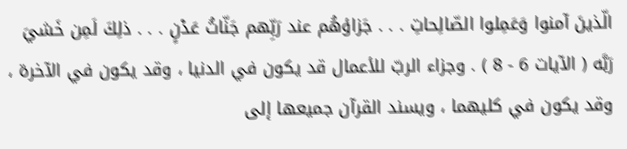الّذينَ آمنوا وَعَمِلوا الصّالِحاتِ . . . جَزاؤهُم عند رَبِّهم جَنّاتُ عَدْنٍ . . . ذلِكَ لَمِن خَشيَ رَبَّه ( الآيات 6 - 8 ) . وجزاء الربّ للأعمال قد يكون في الدنيا ، وقد يكون في الآخرة ، وقد يكون في كليهما ، ويسند القرآن جميعها إلى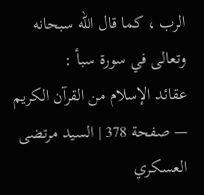الرب ، كما قال اللّه سبحانه وتعالى في سورة سبأ :
عقائد الإسلام من القرآن الكريم — صفحة 378 | السيد مرتضى العسكري